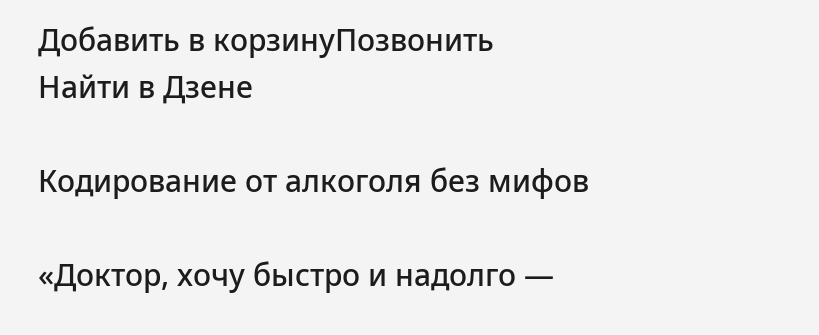Добавить в корзинуПозвонить
Найти в Дзене

Кодирование от алкоголя без мифов

«Доктор, хочу быстро и надолго —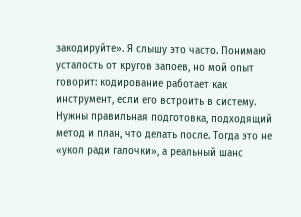закодируйте». Я слышу это часто. Понимаю усталость от кругов запоев, но мой опыт говорит: кодирование работает как инструмент, если его встроить в систему. Нужны правильная подготовка, подходящий метод и план, что делать после. Тогда это не «укол ради галочки», а реальный шанс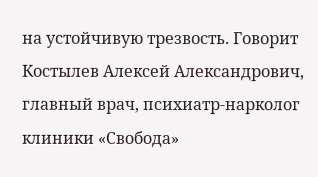на устойчивую трезвость. Говорит Костылев Алексей Александрович, главный врач, психиатр‑нарколог клиники «Свобода»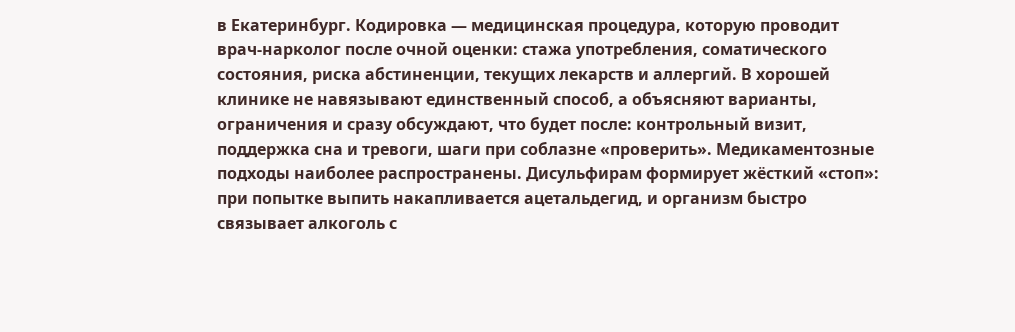в Екатеринбург. Кодировка — медицинская процедура, которую проводит врач‑нарколог после очной оценки: стажа употребления, соматического состояния, риска абстиненции, текущих лекарств и аллергий. В хорошей клинике не навязывают единственный способ, а объясняют варианты, ограничения и сразу обсуждают, что будет после: контрольный визит, поддержка сна и тревоги, шаги при соблазне «проверить». Медикаментозные подходы наиболее распространены. Дисульфирам формирует жёсткий «стоп»: при попытке выпить накапливается ацетальдегид, и организм быстро связывает алкоголь с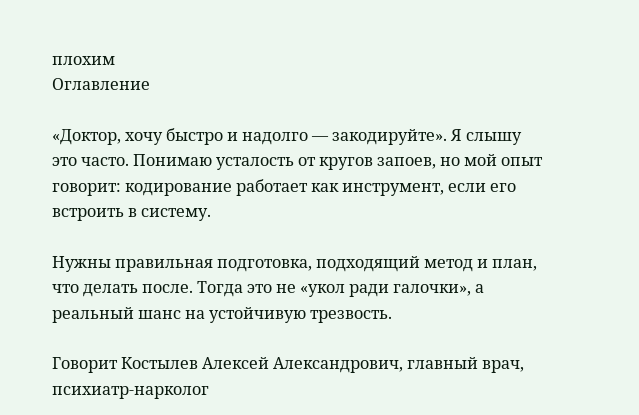плохим
Оглавление

«Доктор, хочу быстро и надолго — закодируйте». Я слышу это часто. Понимаю усталость от кругов запоев, но мой опыт говорит: кодирование работает как инструмент, если его встроить в систему.

Нужны правильная подготовка, подходящий метод и план, что делать после. Тогда это не «укол ради галочки», а реальный шанс на устойчивую трезвость.

Говорит Костылев Алексей Александрович, главный врач, психиатр‑нарколог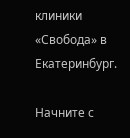клиники «Свобода» в Екатеринбург.

Начните с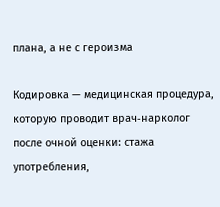плана, а не с героизма

Кодировка — медицинская процедура, которую проводит врач‑нарколог после очной оценки: стажа употребления,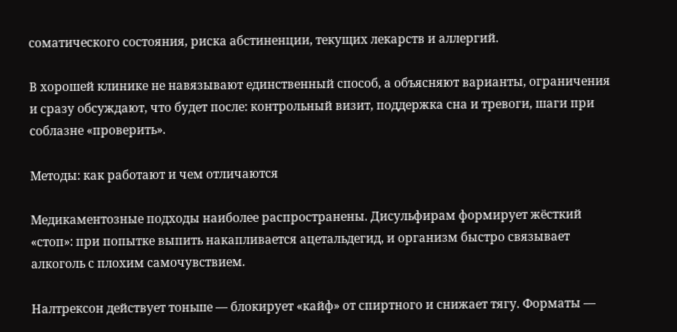соматического состояния, риска абстиненции, текущих лекарств и аллергий.

В хорошей клинике не навязывают единственный способ, а объясняют варианты, ограничения и сразу обсуждают, что будет после: контрольный визит, поддержка сна и тревоги, шаги при соблазне «проверить».

Методы: как работают и чем отличаются

Медикаментозные подходы наиболее распространены. Дисульфирам формирует жёсткий «стоп»: при попытке выпить накапливается ацетальдегид, и организм быстро связывает алкоголь с плохим самочувствием.

Налтрексон действует тоньше — блокирует «кайф» от спиртного и снижает тягу. Форматы —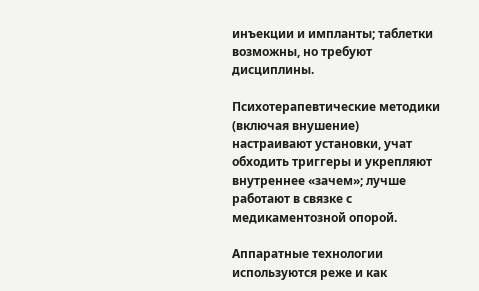инъекции и импланты; таблетки возможны, но требуют дисциплины.

Психотерапевтические методики (включая внушение) настраивают установки, учат обходить триггеры и укрепляют внутреннее «зачем»; лучше работают в связке с медикаментозной опорой.

Аппаратные технологии используются реже и как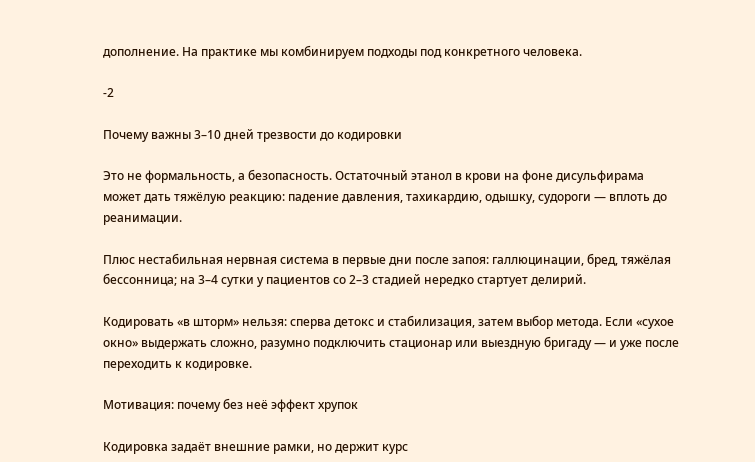дополнение. На практике мы комбинируем подходы под конкретного человека.

-2

Почему важны 3–10 дней трезвости до кодировки

Это не формальность, а безопасность. Остаточный этанол в крови на фоне дисульфирама может дать тяжёлую реакцию: падение давления, тахикардию, одышку, судороги — вплоть до реанимации.

Плюс нестабильная нервная система в первые дни после запоя: галлюцинации, бред, тяжёлая бессонница; на 3–4 сутки у пациентов со 2–3 стадией нередко стартует делирий.

Кодировать «в шторм» нельзя: сперва детокс и стабилизация, затем выбор метода. Если «сухое окно» выдержать сложно, разумно подключить стационар или выездную бригаду — и уже после переходить к кодировке.

Мотивация: почему без неё эффект хрупок

Кодировка задаёт внешние рамки, но держит курс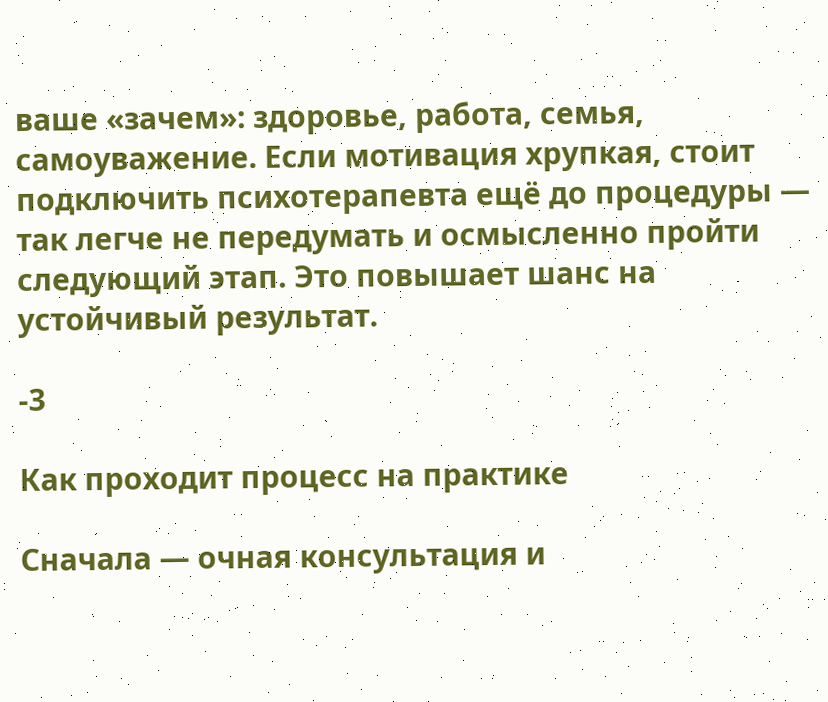ваше «зачем»: здоровье, работа, семья, самоуважение. Если мотивация хрупкая, стоит подключить психотерапевта ещё до процедуры — так легче не передумать и осмысленно пройти следующий этап. Это повышает шанс на устойчивый результат.

-3

Как проходит процесс на практике

Сначала — очная консультация и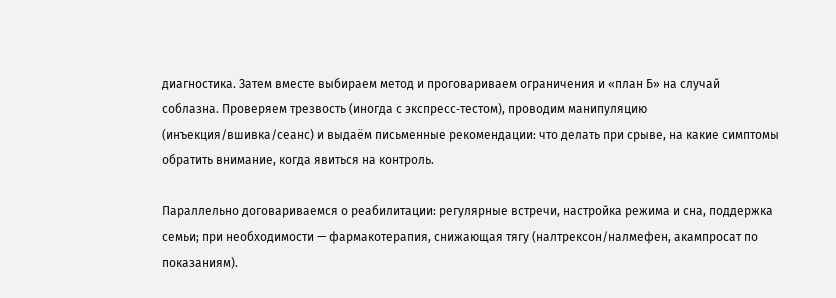диагностика. Затем вместе выбираем метод и проговариваем ограничения и «план Б» на случай соблазна. Проверяем трезвость (иногда с экспресс‑тестом), проводим манипуляцию (инъекция/вшивка/сеанс) и выдаём письменные рекомендации: что делать при срыве, на какие симптомы обратить внимание, когда явиться на контроль.

Параллельно договариваемся о реабилитации: регулярные встречи, настройка режима и сна, поддержка семьи; при необходимости — фармакотерапия, снижающая тягу (налтрексон/налмефен, акампросат по показаниям).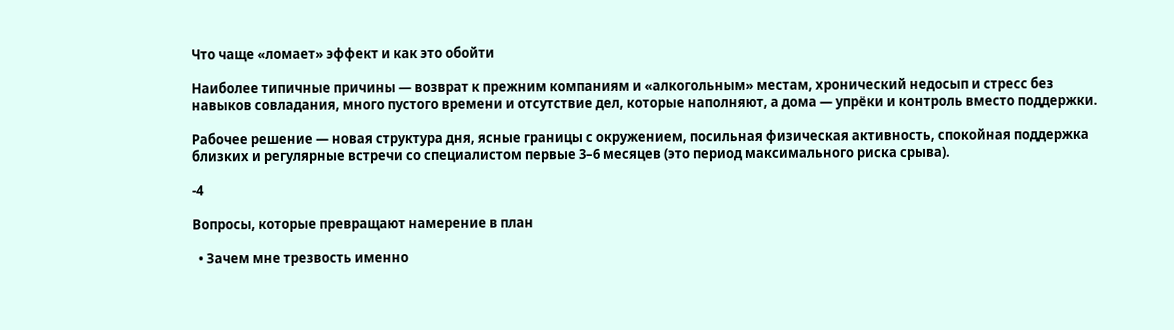Что чаще «ломает» эффект и как это обойти

Наиболее типичные причины — возврат к прежним компаниям и «алкогольным» местам, хронический недосып и стресс без навыков совладания, много пустого времени и отсутствие дел, которые наполняют, а дома — упрёки и контроль вместо поддержки.

Рабочее решение — новая структура дня, ясные границы с окружением, посильная физическая активность, спокойная поддержка близких и регулярные встречи со специалистом первые 3–6 месяцев (это период максимального риска срыва).

-4

Вопросы, которые превращают намерение в план

  • Зачем мне трезвость именно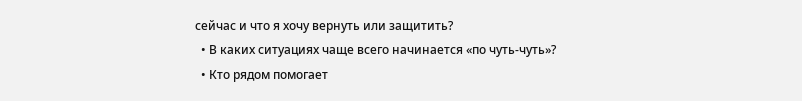сейчас и что я хочу вернуть или защитить?
  • В каких ситуациях чаще всего начинается «по чуть‑чуть»?
  • Кто рядом помогает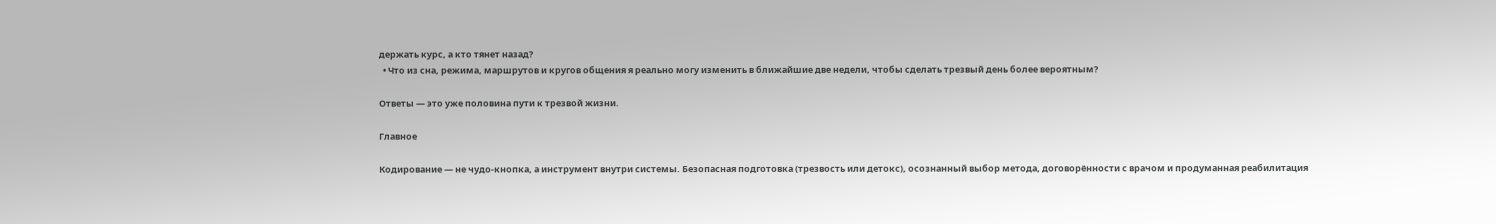держать курс, а кто тянет назад?
  • Что из сна, режима, маршрутов и кругов общения я реально могу изменить в ближайшие две недели, чтобы сделать трезвый день более вероятным?

Ответы — это уже половина пути к трезвой жизни.

Главное

Кодирование — не чудо‑кнопка, а инструмент внутри системы. Безопасная подготовка (трезвость или детокс), осознанный выбор метода, договорённости с врачом и продуманная реабилитация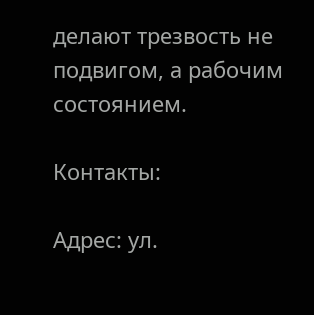делают трезвость не подвигом, а рабочим состоянием.

Контакты:

Адрес: ул.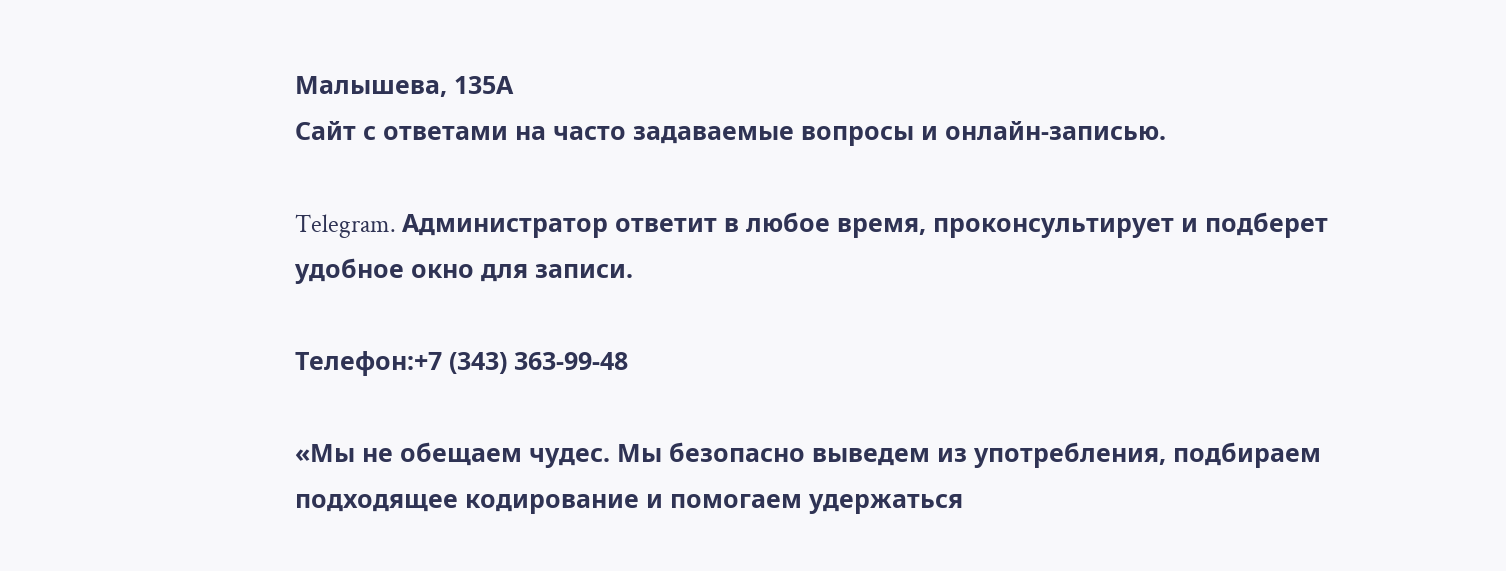Малышева, 135А
Сайт с ответами на часто задаваемые вопросы и онлайн-записью.

Telegram. Администратор ответит в любое время, проконсультирует и подберет удобное окно для записи.

Телефон:+7 (343) 363-99-48

«Мы не обещаем чудес. Мы безопасно выведем из употребления, подбираем подходящее кодирование и помогаем удержаться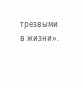трезвыми в жизни».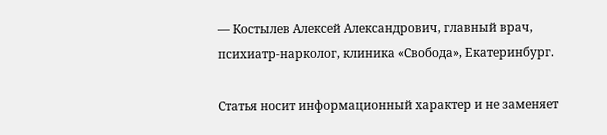— Костылев Алексей Александрович, главный врач, психиатр-нарколог, клиника «Свобода», Екатеринбург.

Статья носит информационный характер и не заменяет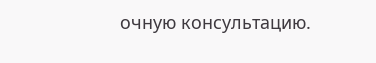очную консультацию.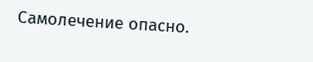Самолечение опасно.